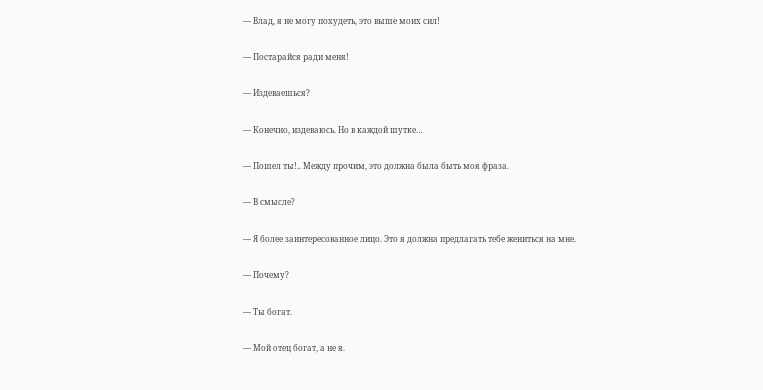— Влад, я не могу похудеть, это выше моих сил!

— Постарайся ради меня!

— Издеваешься?

— Конечно, издеваюсь. Но в каждой шутке…

— Пошел ты!.. Между прочим, это должна была быть моя фраза.

— В смысле?

— Я более заинтересованное лицо. Это я должна предлагать тебе жениться на мне.

— Почему?

— Ты богат.

— Мой отец богат, а не я.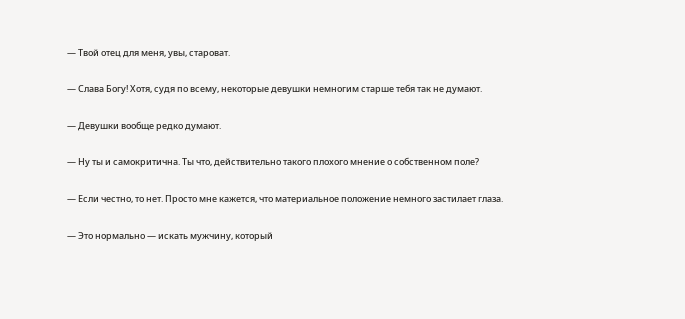— Твой отец для меня, увы, староват.

— Слава Богу! Хотя, судя по всему, некоторые девушки немногим старше тебя так не думают.

— Девушки вообще редко думают.

— Ну ты и самокритична. Ты что, действительно такого плохого мнение о собственном поле?

— Если честно, то нет. Просто мне кажется, что материальное положение немного застилает глаза.

— Это нормально — искать мужчину, который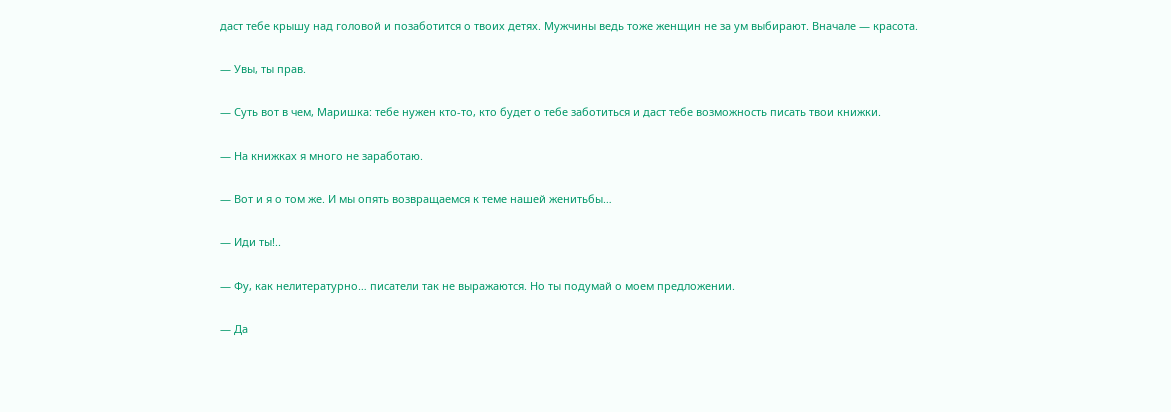даст тебе крышу над головой и позаботится о твоих детях. Мужчины ведь тоже женщин не за ум выбирают. Вначале — красота.

— Увы, ты прав.

— Суть вот в чем, Маришка: тебе нужен кто-то, кто будет о тебе заботиться и даст тебе возможность писать твои книжки.

— На книжках я много не заработаю.

— Вот и я о том же. И мы опять возвращаемся к теме нашей женитьбы…

— Иди ты!..

— Фу, как нелитературно… писатели так не выражаются. Но ты подумай о моем предложении.

— Да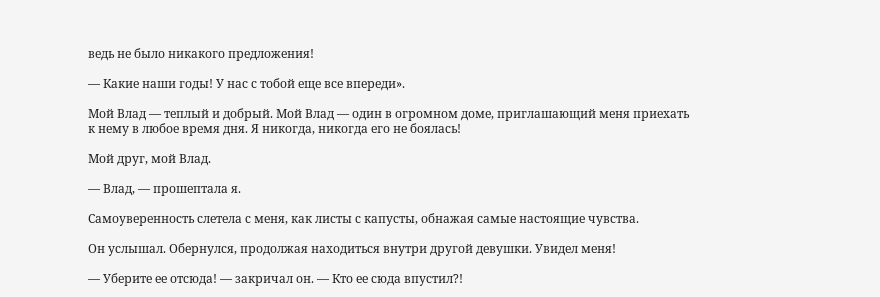ведь не было никакого предложения!

— Какие наши годы! У нас с тобой еще все впереди».

Мой Влад — теплый и добрый. Мой Влад — один в огромном доме, приглашающий меня приехать к нему в любое время дня. Я никогда, никогда его не боялась!

Мой друг, мой Влад.

— Влад, — прошептала я.

Самоуверенность слетела с меня, как листы с капусты, обнажая самые настоящие чувства.

Он услышал. Обернулся, продолжая находиться внутри другой девушки. Увидел меня!

— Уберите ее отсюда! — закричал он. — Кто ее сюда впустил?!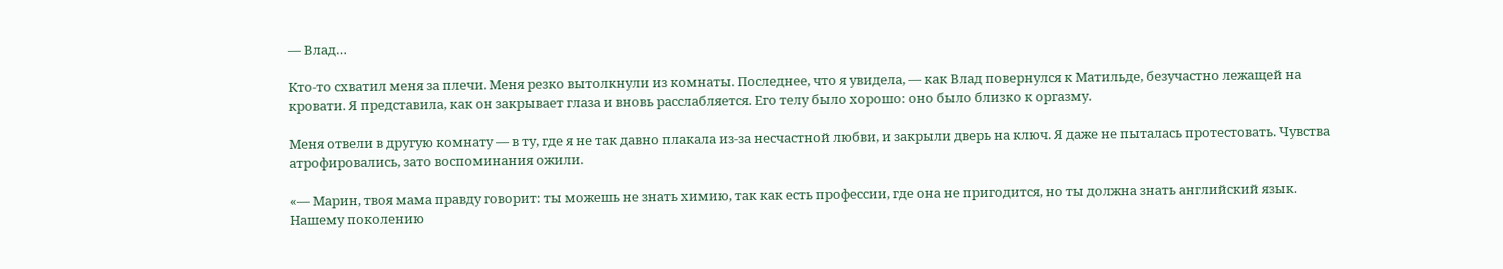— Влад…

Кто-то схватил меня за плечи. Меня резко вытолкнули из комнаты. Последнее, что я увидела, — как Влад повернулся к Матильде, безучастно лежащей на кровати. Я представила, как он закрывает глаза и вновь расслабляется. Его телу было хорошо: оно было близко к оргазму.

Меня отвели в другую комнату — в ту, где я не так давно плакала из-за несчастной любви, и закрыли дверь на ключ. Я даже не пыталась протестовать. Чувства атрофировались, зато воспоминания ожили.

«— Марин, твоя мама правду говорит: ты можешь не знать химию, так как есть профессии, где она не пригодится, но ты должна знать английский язык. Нашему поколению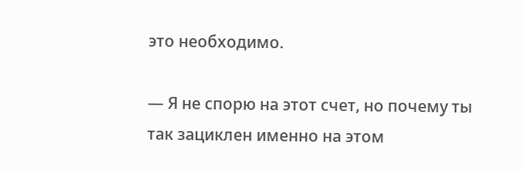это необходимо.

— Я не спорю на этот счет, но почему ты так зациклен именно на этом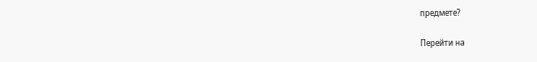предмете?

Перейти на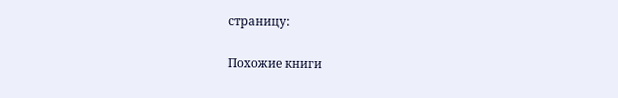страницу:

Похожие книги